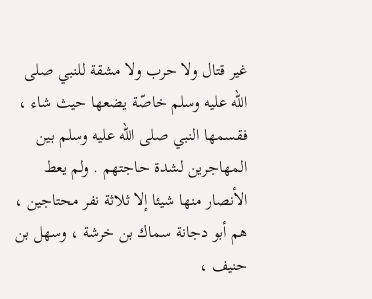غير قتال ولا حرب ولا مشقة للنبي صلى اللّه عليه وسلم خاصّة يضعها حيث شاء ، فقسمها النبي صلى اللّه عليه وسلم بين المهاجرين لشدة حاجتهم . ولم يعط الأنصار منها شيئا إلا ثلاثة نفر محتاجين ، هم أبو دجانة سماك بن خرشة ، وسهل بن حنيف ،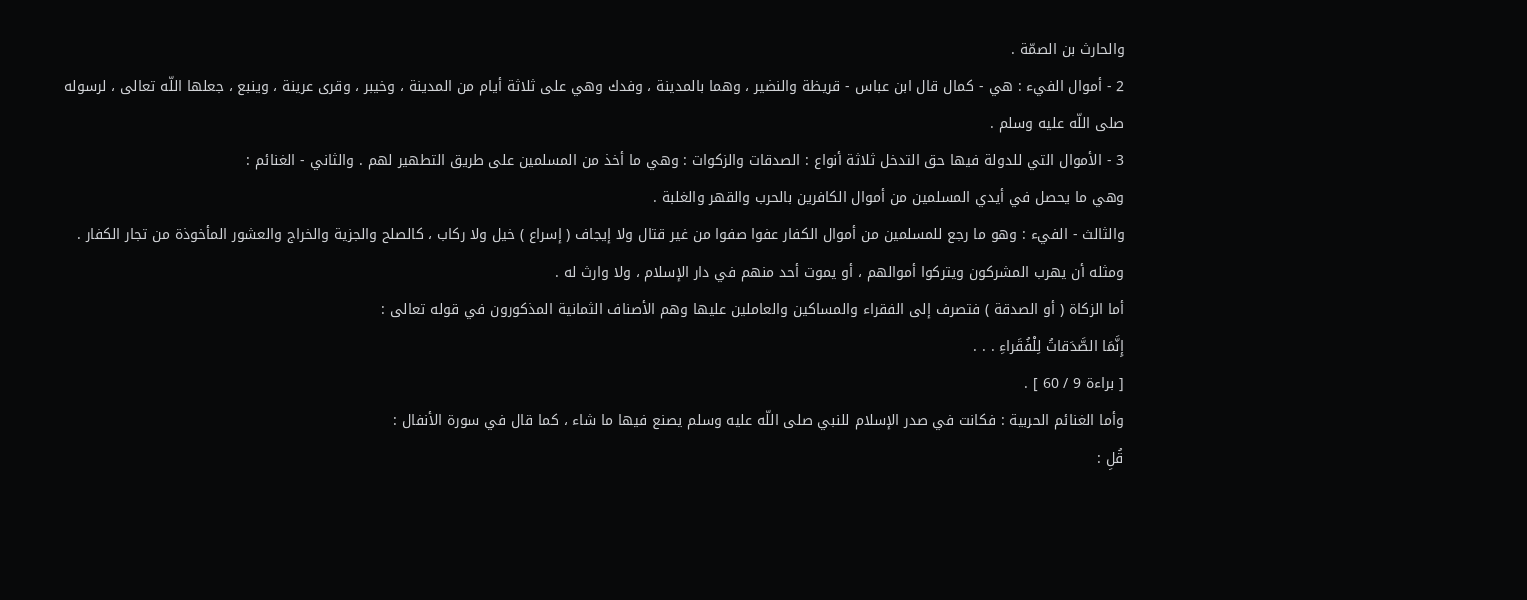والحارث بن الصمّة .
2 - أموال الفيء : هي - كمال قال ابن عباس - قريظة والنضير ، وهما بالمدينة ، وفدك وهي على ثلاثة أيام من المدينة ، وخيبر ، وقرى عرينة ، وينبع ، جعلها اللّه تعالى ، لرسوله صلى اللّه عليه وسلم .
3 - الأموال التي للدولة فيها حق التدخل ثلاثة أنواع : الصدقات والزكوات : وهي ما أخذ من المسلمين على طريق التطهير لهم . والثاني - الغنائم :
وهي ما يحصل في أيدي المسلمين من أموال الكافرين بالحرب والقهر والغلبة .
والثالث - الفيء : وهو ما رجع للمسلمين من أموال الكفار عفوا صفوا من غير قتال ولا إيجاف ( إسراع ) خيل ولا ركاب ، كالصلح والجزية والخراج والعشور المأخوذة من تجار الكفار . ومثله أن يهرب المشركون ويتركوا أموالهم ، أو يموت أحد منهم في دار الإسلام ، ولا وارث له .
أما الزكاة ( أو الصدقة ) فتصرف إلى الفقراء والمساكين والعاملين عليها وهم الأصناف الثمانية المذكورون في قوله تعالى :
إِنَّمَا الصَّدَقاتُ لِلْفُقَراءِ . . .
[ براءة 9 / 60 ] .
وأما الغنائم الحربية : فكانت في صدر الإسلام للنبي صلى اللّه عليه وسلم يصنع فيها ما شاء ، كما قال في سورة الأنفال :
قُلِ :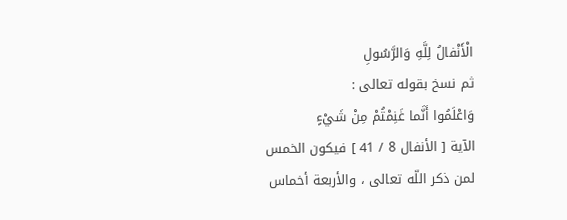الْأَنْفالُ لِلَّهِ وَالرَّسُولِ
ثم نسخ بقوله تعالى :
وَاعْلَمُوا أَنَّما غَنِمْتُمْ مِنْ شَيْءٍ
الآية [ الأنفال 8 / 41 ] فيكون الخمس لمن ذكر اللّه تعالى ، والأربعة أخماس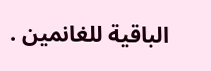الباقية للغانمين .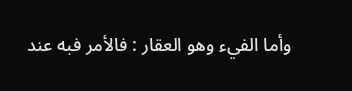وأما الفيء وهو العقار : فالأمر فبه عند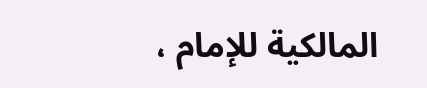المالكية للإمام ،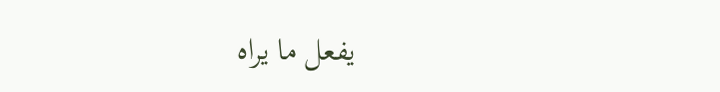يفعل ما يراه